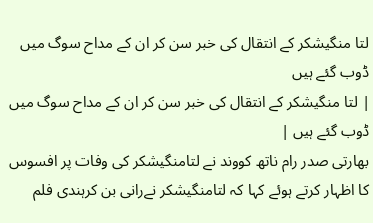لتا منگیشکر کے انتقال کی خبر سن کر ان کے مداح سوگ میں ڈوب گئے ہیں
| لتا منگیشکر کے انتقال کی خبر سن کر ان کے مداح سوگ میں ڈوب گئے ہیں |
بھارتی صدر رام ناتھ کووند نے لتامنگیشکر کی وفات پر افسوس کا اظہار کرتے ہوئے کہا کہ لتامنگیشکر نےرانی بن کرہندی فلم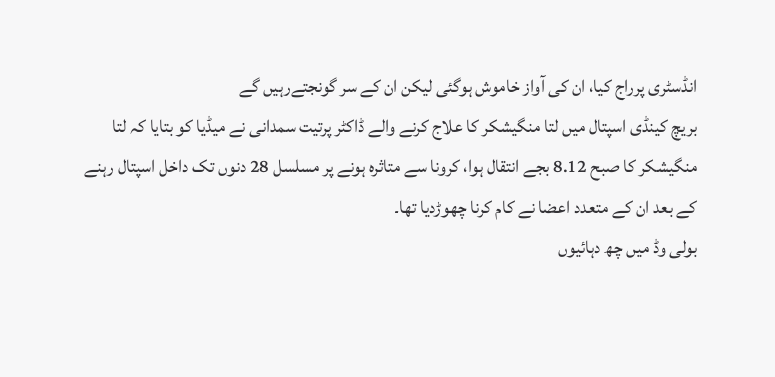انڈسٹری پرراج کیا، ان کی آواز خاموش ہوگئی لیکن ان کے سر گونجتےرہیں گے
بریچ کینڈی اسپتال میں لتا منگیشکر کا علاج کرنے والے ڈاکٹر پرتیت سمدانی نے میڈیا کو بتایا کہ لتا منگیشکر کا صبح 8.12 بجے انتقال ہوا، کرونا سے متاثرہ ہونے پر مسلسل 28 دنوں تک داخل اسپتال رہنے کے بعد ان کے متعدد اعضا نے کام کرنا چھوڑدیا تھا۔
بولی وڈ میں چھ دہائیوں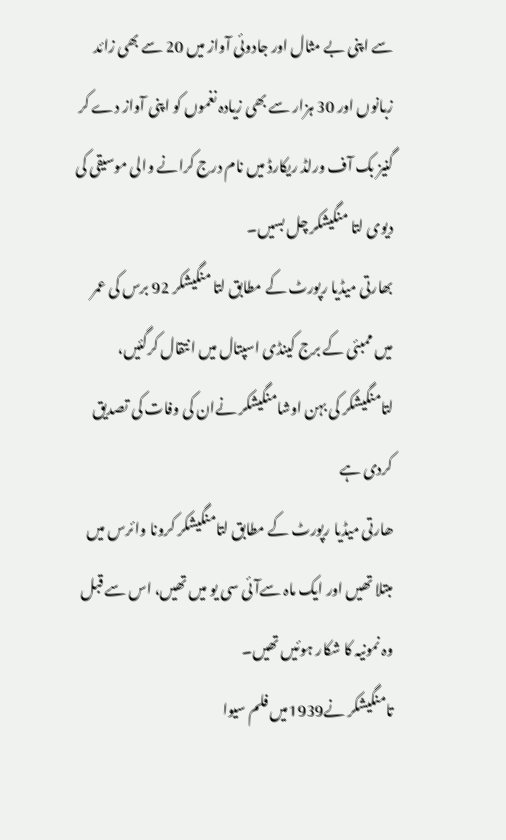سے اپنی بے مثال اور جادوئی آواز میں 20 سے بھی زائد زبانوں اور 30 ہزار سے بھی زیادہ نغموں کو اپنی آواز دے کر گنیز بک آف ورلڈ ریکارڈ میں نام درج کرانے والی موسیقی کی دیوی لتا منگیشکر چل بسیں۔
بھارتی میڈیا رپورٹ کے مطابق لتا منگیشکر 92 برس کی عمر میں ممبئی کے برج کینڈی اسپتال میں انتقال کرگئیں، لتامنگیشکر کی بہن اوشامنگیشکر نےان کی وفات کی تصدیق کردی ہے
ھارتی میڈیا رپورٹ کے مطابق لتامنگیشکر کرونا وائرس میں مبتلا تھیں اور ایک ماہ سےآئی سی یو میں تھیں، اس سے قبل وہ نمونیہ کا شکار ہوئیں تھیں۔
تامنگیشکر نے1939میں فلم سیوا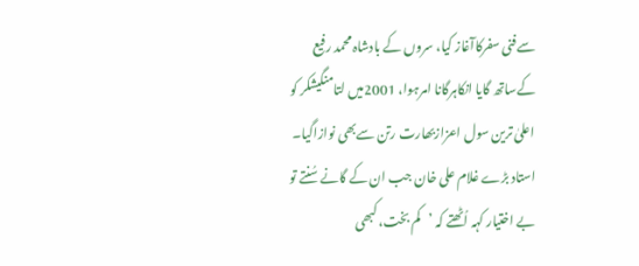سےفنی سفرکاآغاز کیا، سروں کے بادشاہ محمد رفیع کےساتھ گایا انکاہرگانا امرہوا، 2001میں لتامنگیشکر کو اعلیٰ ترین سول اعزازبھارت رتن سےبھی نوازاگیا۔
استاد بڑے غلام علی خان جب ان کے گانے سُنتے تو بے اختیار کہہ اُٹھتے کہ ’کم بخت، کبھی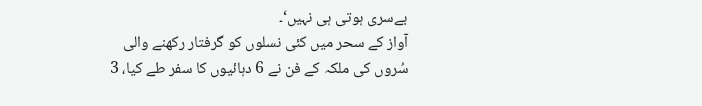بےسری ہوتی ہی نہیں‘۔
آواز کے سحر میں کئی نسلوں کو گرفتار رکھنے والی سُروں کی ملکہ کے فن نے 6 دہائیوں کا سفر طے کیا، 3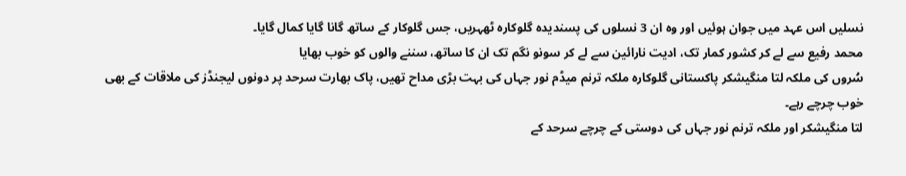نسلیں اس عہد میں جوان ہوئیں اور وہ ان 3 نسلوں کی پسندیدہ گلوکارہ ٹھہریں، جس گلوکار کے ساتھ گانا گایا کمال گایا۔
محمد رفیع سے لے کر کشور کمار تک، ادیت نارائین سے لے کر سونو نگم تک ان کا ساتھ، سننے والوں کو خوب بھایا
سُروں کی ملکہ لتا منگیشکر پاکستانی گلوکارہ ملکہ ترنم میڈم نور جہاں کی بہت بڑی مداح تھیں، پاک بھارت سرحد پر دونوں لیجنڈز کی ملاقات کے بھی خوب چرچے رہے۔
لتا منگیشکر اور ملکہ ترنم نور جہاں کی دوستی کے چرچے سرحد کے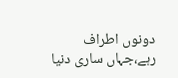دونوں اطراف رہے،جہاں ساری دنیا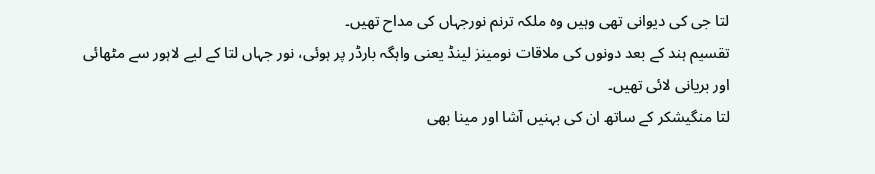لتا جی کی دیوانی تھی وہیں وہ ملکہ ترنم نورجہاں کی مداح تھیں۔
تقسیم ہند کے بعد دونوں کی ملاقات نومینز لینڈ یعنی واہگہ بارڈر پر ہوئی، نور جہاں لتا کے لیے لاہور سے مٹھائی اور بریانی لائی تھیں۔
لتا منگیشکر کے ساتھ ان کی بہنیں آشا اور مینا بھی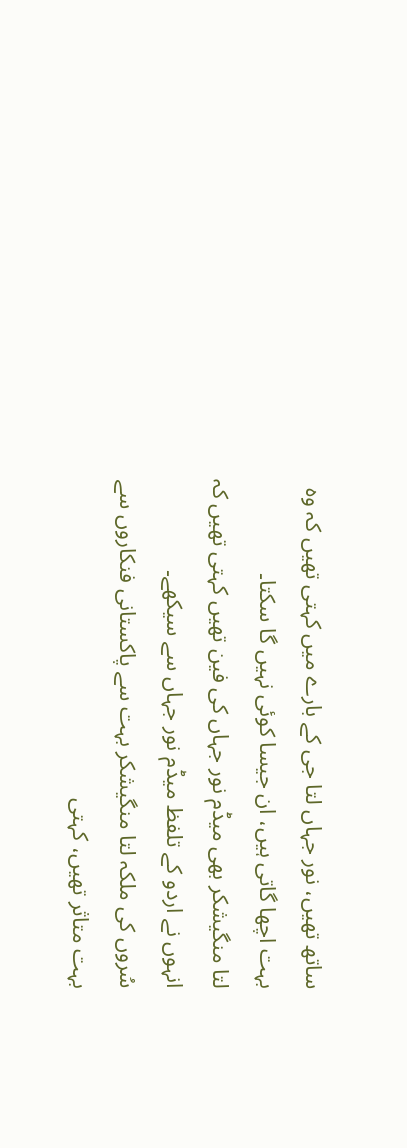ساتھ تھیں، نور جہاں لتا جی کے بارے میں کہتی تھیں کہ وہ بہت اچھا گاتی ہیں، ان جیسا کوئی نہیں گا سکتا۔
لتا منگیشکر بھی میڈم نور جہاں کی فین تھیں کہتی تھیں کہ انہوں نے اردو کے تلفظ میڈم نور جہاں سے سیکھے۔
سُروں کی ملکہ لتا منگیشکر بہت سے پاکستانی فنکاروں سے بہت متاثر تھیں، کہتی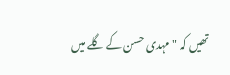تھیں کہ "مہدی حسن کے گلے میں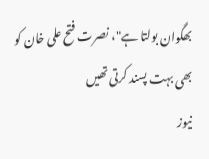بھگوان بولتا ہے"، نصرت فتح علی خان کو بھی بہت پسند کرتی تھیں
نیوز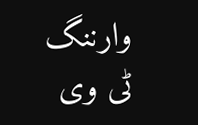وارننگ ٹی وی